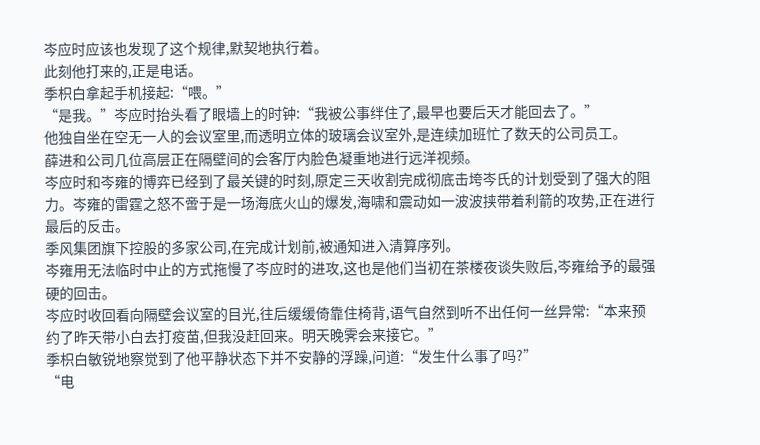岑应时应该也发现了这个规律,默契地执行着。
此刻他打来的,正是电话。
季枳白拿起手机接起:“喂。”
“是我。”岑应时抬头看了眼墙上的时钟:“我被公事绊住了,最早也要后天才能回去了。”
他独自坐在空无一人的会议室里,而透明立体的玻璃会议室外,是连续加班忙了数天的公司员工。
薛进和公司几位高层正在隔壁间的会客厅内脸色凝重地进行远洋视频。
岑应时和岑雍的博弈已经到了最关键的时刻,原定三天收割完成彻底击垮岑氏的计划受到了强大的阻力。岑雍的雷霆之怒不啻于是一场海底火山的爆发,海啸和震动如一波波挟带着利箭的攻势,正在进行最后的反击。
季风集团旗下控股的多家公司,在完成计划前,被通知进入清算序列。
岑雍用无法临时中止的方式拖慢了岑应时的进攻,这也是他们当初在茶楼夜谈失败后,岑雍给予的最强硬的回击。
岑应时收回看向隔壁会议室的目光,往后缓缓倚靠住椅背,语气自然到听不出任何一丝异常:“本来预约了昨天带小白去打疫苗,但我没赶回来。明天晚霁会来接它。”
季枳白敏锐地察觉到了他平静状态下并不安静的浮躁,问道:“发生什么事了吗?”
“电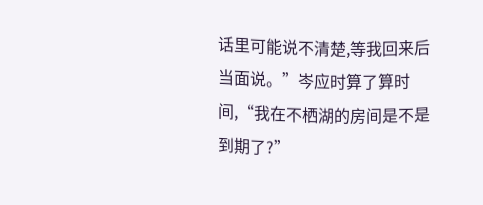话里可能说不清楚,等我回来后当面说。”岑应时算了算时间,“我在不栖湖的房间是不是到期了?”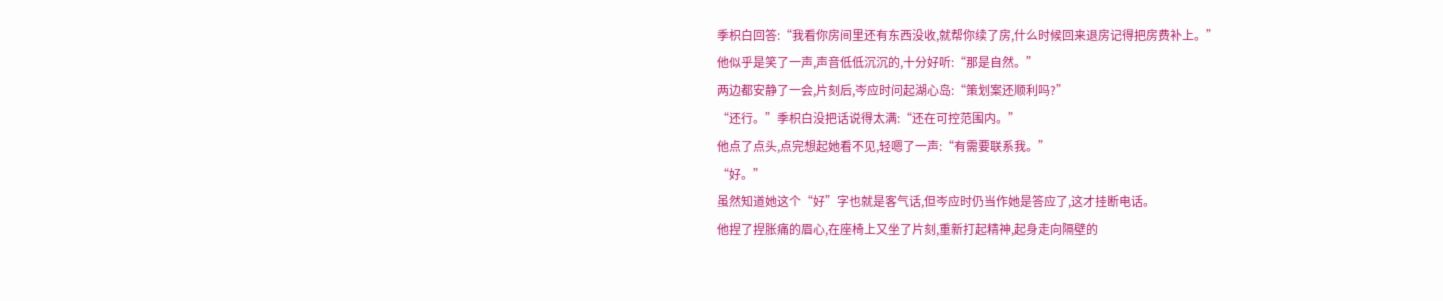季枳白回答:“我看你房间里还有东西没收,就帮你续了房,什么时候回来退房记得把房费补上。”
他似乎是笑了一声,声音低低沉沉的,十分好听:“那是自然。”
两边都安静了一会,片刻后,岑应时问起湖心岛:“策划案还顺利吗?”
“还行。”季枳白没把话说得太满:“还在可控范围内。”
他点了点头,点完想起她看不见,轻嗯了一声:“有需要联系我。”
“好。”
虽然知道她这个“好”字也就是客气话,但岑应时仍当作她是答应了,这才挂断电话。
他捏了捏胀痛的眉心,在座椅上又坐了片刻,重新打起精神,起身走向隔壁的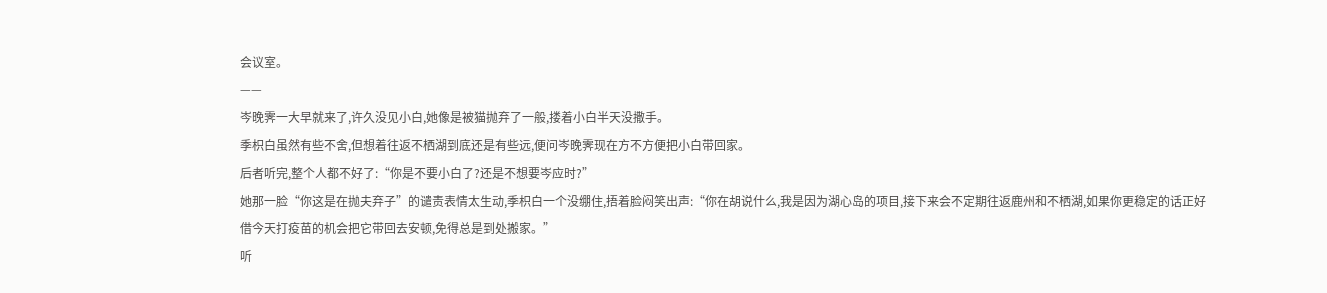会议室。
——
岑晚霁一大早就来了,许久没见小白,她像是被猫抛弃了一般,搂着小白半天没撒手。
季枳白虽然有些不舍,但想着往返不栖湖到底还是有些远,便问岑晚霁现在方不方便把小白带回家。
后者听完,整个人都不好了:“你是不要小白了?还是不想要岑应时?”
她那一脸“你这是在抛夫弃子”的谴责表情太生动,季枳白一个没绷住,捂着脸闷笑出声:“你在胡说什么,我是因为湖心岛的项目,接下来会不定期往返鹿州和不栖湖,如果你更稳定的话正好借今天打疫苗的机会把它带回去安顿,免得总是到处搬家。”
听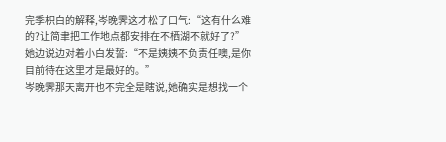完季枳白的解释,岑晚霁这才松了口气:“这有什么难的?让简聿把工作地点都安排在不栖湖不就好了?”
她边说边对着小白发誓:“不是姨姨不负责任噢,是你目前待在这里才是最好的。”
岑晚霁那天离开也不完全是瞎说,她确实是想找一个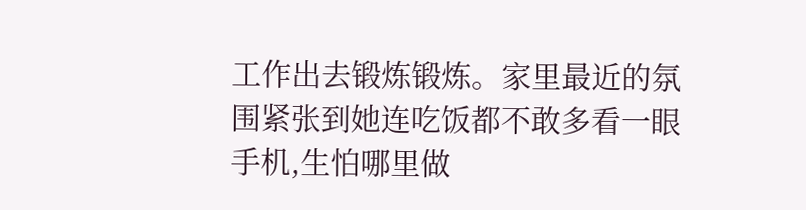工作出去锻炼锻炼。家里最近的氛围紧张到她连吃饭都不敢多看一眼手机,生怕哪里做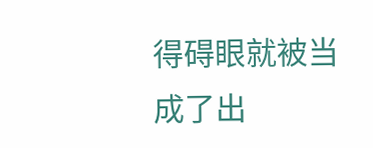得碍眼就被当成了出